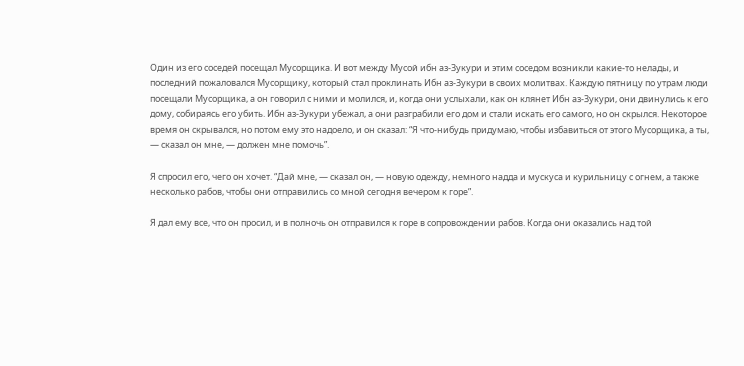Один из его соседей посещал Мусорщика. И вот между Мусой ибн аз-Зукури и этим соседом возникли какие-то нелады, и последний пожаловался Мусорщику, который стал проклинать Ибн аз-Зукури в своих молитвах. Каждую пятницу по утрам люди посещали Мусорщика, а он говорил с ними и молился, и, когда они услыхали, как он клянет Ибн аз-Зукури, они двинулись к его дому, собираясь его убить. Ибн аз-Зукури убежал, а они разграбили его дом и стали искать его самого, но он скрылся. Некоторое время он скрывался, но потом ему это надоело, и он сказал: “Я что-нибудь придумаю, чтобы избавиться от этого Мусорщика, а ты, — сказал он мне, — должен мне помочь”.

Я спросил его, чего он хочет. “Дай мне, — сказал он, — новую одежду, немного надда и мускуса и курильницу с огнем, а также несколько рабов, чтобы они отправились со мной сегодня вечером к горе”.

Я дал ему все, что он просил, и в полночь он отправился к горе в сопровождении рабов. Когда они оказались над той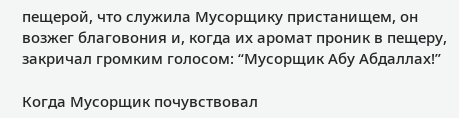пещерой, что служила Мусорщику пристанищем, он возжег благовония и, когда их аромат проник в пещеру, закричал громким голосом: “Мусорщик Абу Абдаллах!”

Когда Мусорщик почувствовал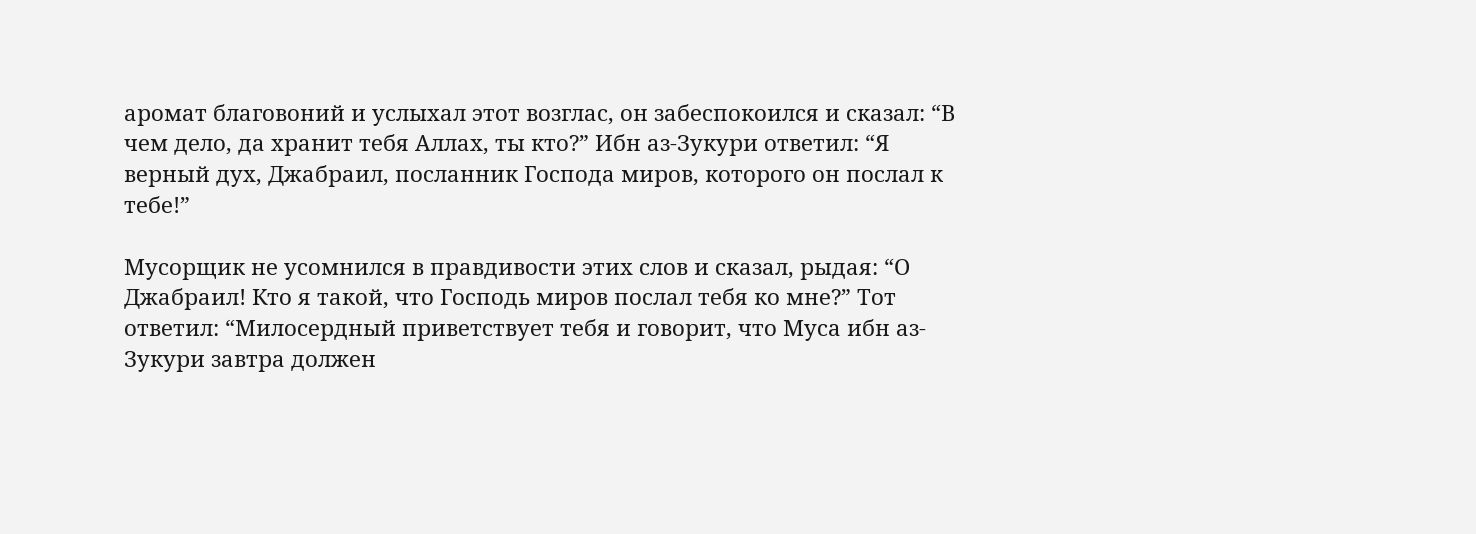аромат благовоний и услыхал этот возглас, он забеспокоился и сказал: “В чем дело, да хранит тебя Аллах, ты кто?” Ибн аз-Зукури ответил: “Я верный дух, Джабраил, посланник Господа миров, которого он послал к тебе!”

Мусорщик не усомнился в правдивости этих слов и сказал, рыдая: “О Джабраил! Кто я такой, что Господь миров послал тебя ко мне?” Тот ответил: “Милосердный приветствует тебя и говорит, что Муса ибн аз-Зукури завтра должен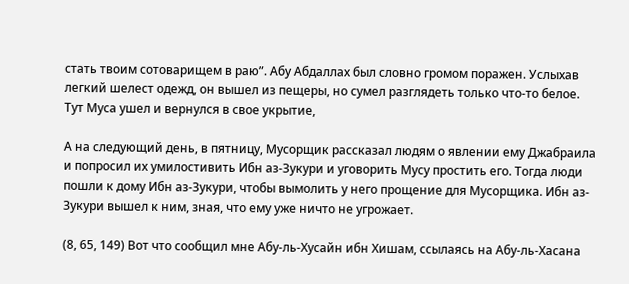стать твоим сотоварищем в раю”. Абу Абдаллах был словно громом поражен. Услыхав легкий шелест одежд, он вышел из пещеры, но сумел разглядеть только что-то белое. Тут Муса ушел и вернулся в свое укрытие,

А на следующий день, в пятницу, Мусорщик рассказал людям о явлении ему Джабраила и попросил их умилостивить Ибн аз-Зукури и уговорить Мусу простить его. Тогда люди пошли к дому Ибн аз-Зукури, чтобы вымолить у него прощение для Мусорщика. Ибн аз-Зукури вышел к ним, зная, что ему уже ничто не угрожает.

(8, 65, 149) Вот что сообщил мне Абу-ль-Хусайн ибн Хишам, ссылаясь на Абу-ль-Хасана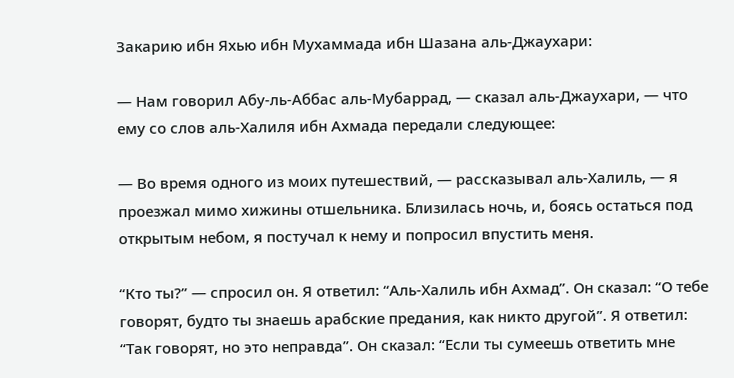Закарию ибн Яхью ибн Мухаммада ибн Шазана аль-Джаухари:

— Нам говорил Абу-ль-Аббас аль-Мубаррад, — сказал аль-Джаухари, — что ему со слов аль-Халиля ибн Ахмада передали следующее:

— Во время одного из моих путешествий, — рассказывал аль-Халиль, — я проезжал мимо хижины отшельника. Близилась ночь, и, боясь остаться под открытым небом, я постучал к нему и попросил впустить меня.

“Кто ты?” — спросил он. Я ответил: “Аль-Халиль ибн Ахмад”. Он сказал: “О тебе говорят, будто ты знаешь арабские предания, как никто другой”. Я ответил: “Так говорят, но это неправда”. Он сказал: “Если ты сумеешь ответить мне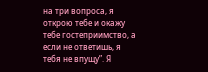на три вопроса, я открою тебе и окажу тебе гостеприимство, а если не ответишь, я тебя не впущу”. Я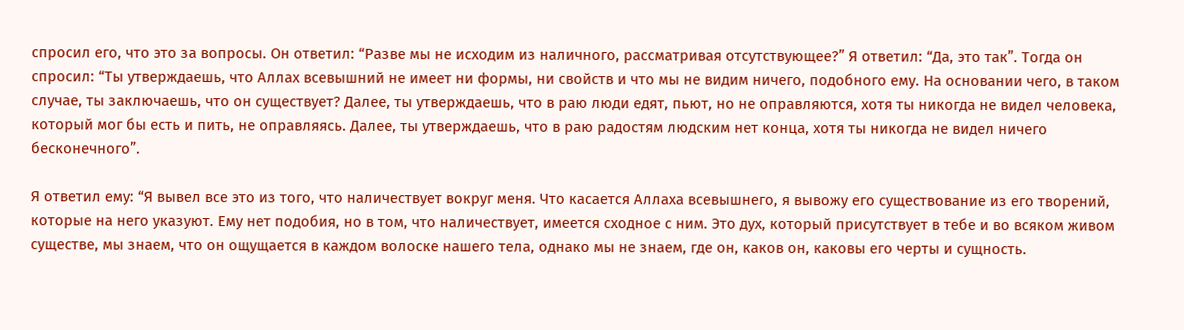спросил его, что это за вопросы. Он ответил: “Разве мы не исходим из наличного, рассматривая отсутствующее?” Я ответил: “Да, это так”. Тогда он спросил: “Ты утверждаешь, что Аллах всевышний не имеет ни формы, ни свойств и что мы не видим ничего, подобного ему. На основании чего, в таком случае, ты заключаешь, что он существует? Далее, ты утверждаешь, что в раю люди едят, пьют, но не оправляются, хотя ты никогда не видел человека, который мог бы есть и пить, не оправляясь. Далее, ты утверждаешь, что в раю радостям людским нет конца, хотя ты никогда не видел ничего бесконечного”.

Я ответил ему: “Я вывел все это из того, что наличествует вокруг меня. Что касается Аллаха всевышнего, я вывожу его существование из его творений, которые на него указуют. Ему нет подобия, но в том, что наличествует, имеется сходное с ним. Это дух, который присутствует в тебе и во всяком живом существе, мы знаем, что он ощущается в каждом волоске нашего тела, однако мы не знаем, где он, каков он, каковы его черты и сущность.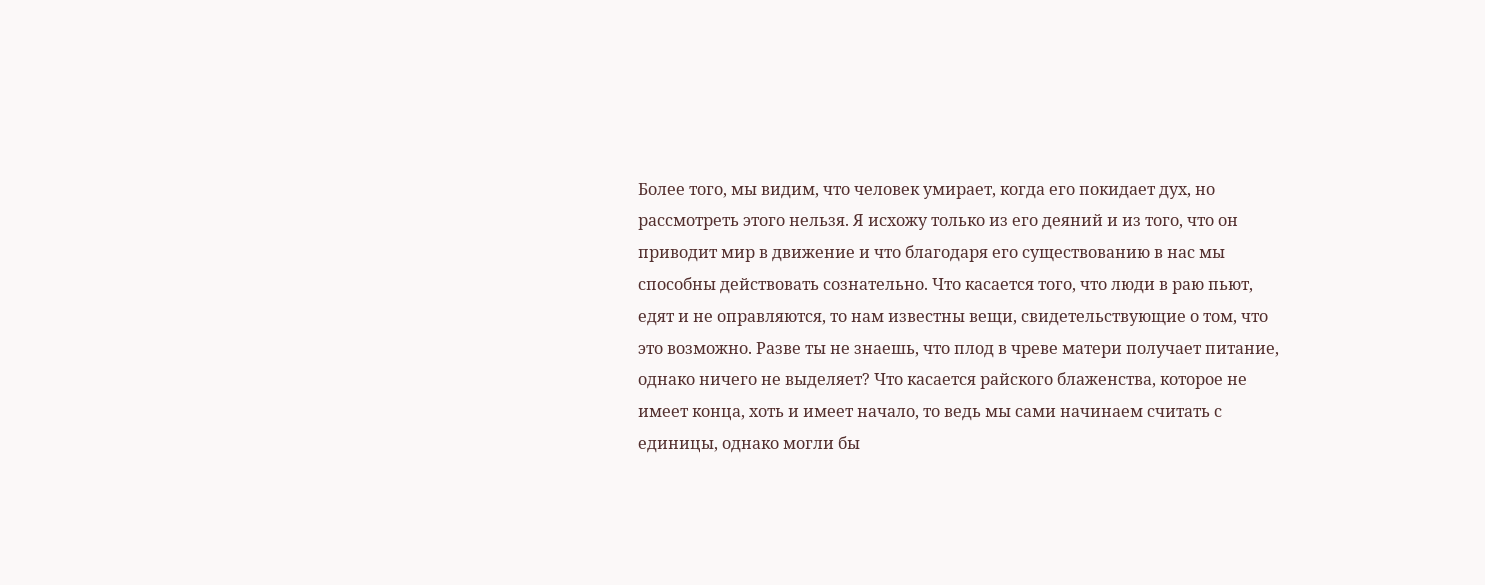Более того, мы видим, что человек умирает, когда его покидает дух, но рассмотреть этого нельзя. Я исхожу только из его деяний и из того, что он приводит мир в движение и что благодаря его существованию в нас мы способны действовать сознательно. Что касается того, что люди в раю пьют, едят и не оправляются, то нам известны вещи, свидетельствующие о том, что это возможно. Разве ты не знаешь, что плод в чреве матери получает питание, однако ничего не выделяет? Что касается райского блаженства, которое не имеет конца, хоть и имеет начало, то ведь мы сами начинаем считать с единицы, однако могли бы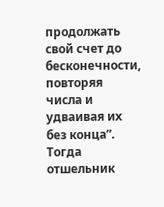продолжать свой счет до бесконечности, повторяя числа и удваивая их без конца”. Тогда отшельник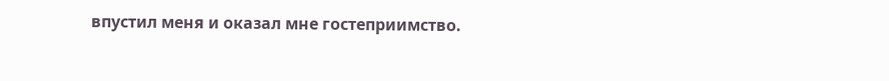впустил меня и оказал мне гостеприимство.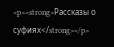<p><strong>Рассказы о суфиях</strong></p>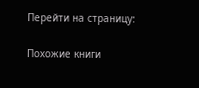Перейти на страницу:

Похожие книги